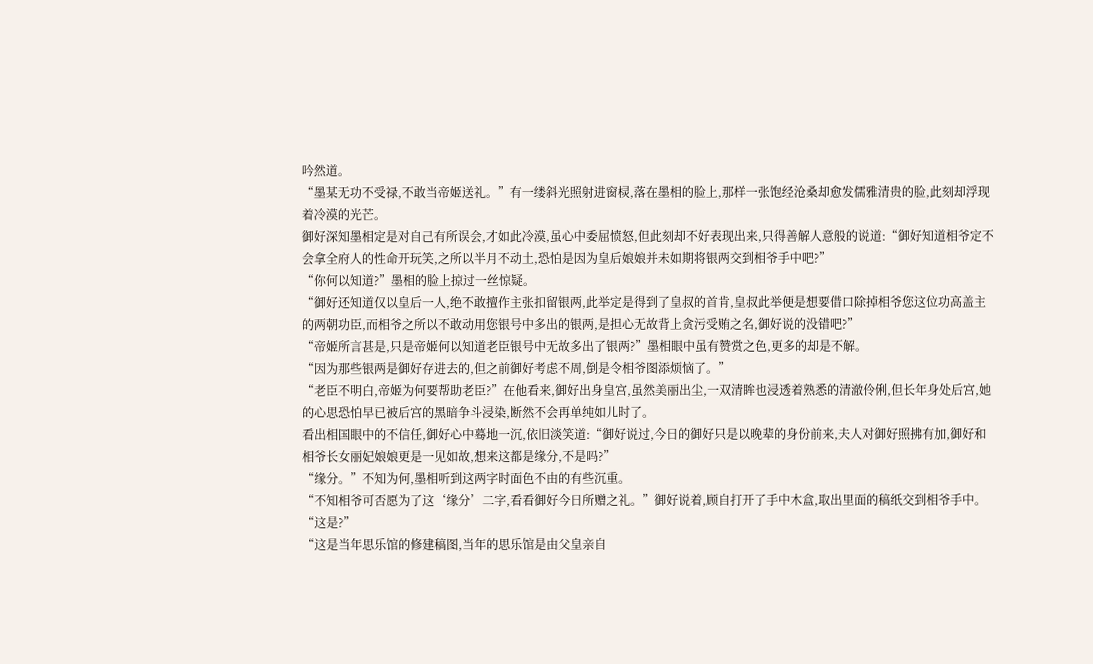吟然道。
“墨某无功不受禄,不敢当帝姬送礼。”有一缕斜光照射进窗棂,落在墨相的脸上,那样一张饱经沧桑却愈发儒雅清贵的脸,此刻却浮现着冷漠的光芒。
御好深知墨相定是对自己有所误会,才如此冷漠,虽心中委屈愤怒,但此刻却不好表现出来,只得善解人意般的说道:“御好知道相爷定不会拿全府人的性命开玩笑,之所以半月不动土,恐怕是因为皇后娘娘并未如期将银两交到相爷手中吧?”
“你何以知道?”墨相的脸上掠过一丝惊疑。
“御好还知道仅以皇后一人,绝不敢擅作主张扣留银两,此举定是得到了皇叔的首肯,皇叔此举便是想要借口除掉相爷您这位功高盖主的两朝功臣,而相爷之所以不敢动用您银号中多出的银两,是担心无故背上贪污受贿之名,御好说的没错吧?”
“帝姬所言甚是,只是帝姬何以知道老臣银号中无故多出了银两?”墨相眼中虽有赞赏之色,更多的却是不解。
“因为那些银两是御好存进去的,但之前御好考虑不周,倒是令相爷图添烦恼了。”
“老臣不明白,帝姬为何要帮助老臣?”在他看来,御好出身皇宫,虽然美丽出尘,一双清眸也浸透着熟悉的清澈伶俐,但长年身处后宫,她的心思恐怕早已被后宫的黑暗争斗浸染,断然不会再单纯如儿时了。
看出相国眼中的不信任,御好心中蓦地一沉,依旧淡笑道:“御好说过,今日的御好只是以晚辈的身份前来,夫人对御好照拂有加,御好和相爷长女丽妃娘娘更是一见如故,想来这都是缘分,不是吗?”
“缘分。”不知为何,墨相听到这两字时面色不由的有些沉重。
“不知相爷可否愿为了这‘缘分’二字,看看御好今日所赠之礼。”御好说着,顾自打开了手中木盒,取出里面的稿纸交到相爷手中。
“这是?”
“这是当年思乐馆的修建稿图,当年的思乐馆是由父皇亲自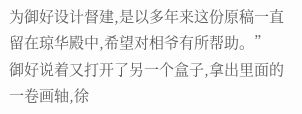为御好设计督建,是以多年来这份原稿一直留在琼华殿中,希望对相爷有所帮助。”
御好说着又打开了另一个盒子,拿出里面的一卷画轴,徐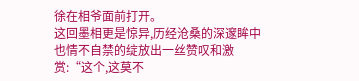徐在相爷面前打开。
这回墨相更是惊异,历经沧桑的深邃眸中也情不自禁的绽放出一丝赞叹和激赏:“这个,这莫不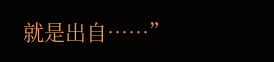就是出自……”